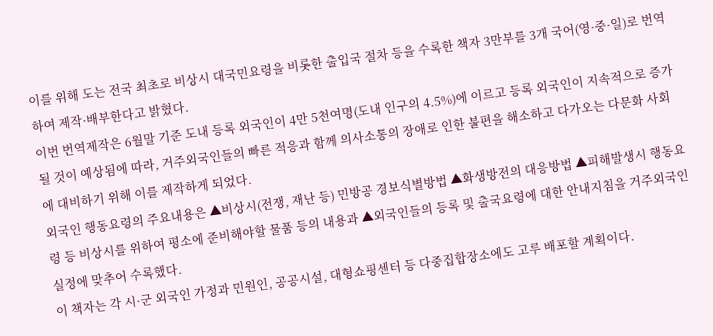이를 위해 도는 전국 최초로 비상시 대국민요령을 비롯한 출입국 절차 등을 수록한 책자 3만부를 3개 국어(영·중·일)로 번역하여 제작·배부한다고 밝혔다.
이번 번역제작은 6월말 기준 도내 등록 외국인이 4만 5천여명(도내 인구의 4.5%)에 이르고 등록 외국인이 지속적으로 증가될 것이 예상됨에 따라, 거주외국인들의 빠른 적응과 함께 의사소통의 장애로 인한 불편을 해소하고 다가오는 다문화 사회에 대비하기 위해 이를 제작하게 되었다.
외국인 행동요령의 주요내용은 ▲비상시(전쟁, 재난 등) 민방공 경보식별방법 ▲화생방전의 대응방법 ▲피해발생시 행동요령 등 비상시를 위하여 평소에 준비해야할 물품 등의 내용과 ▲외국인들의 등록 및 출국요령에 대한 안내지침을 거주외국인 실정에 맞추어 수록했다.
이 책자는 각 시·군 외국인 가정과 민원인, 공공시설, 대형쇼핑센터 등 다중집합장소에도 고루 배포할 계획이다.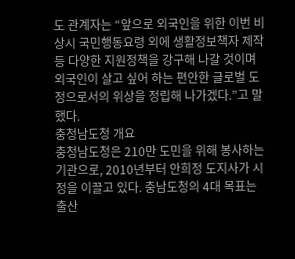도 관계자는 “앞으로 외국인을 위한 이번 비상시 국민행동요령 외에 생활정보책자 제작 등 다양한 지원정책을 강구해 나갈 것이며 외국인이 살고 싶어 하는 편안한 글로벌 도정으로서의 위상을 정립해 나가겠다.”고 말했다.
충청남도청 개요
충청남도청은 210만 도민을 위해 봉사하는 기관으로, 2010년부터 안희정 도지사가 시정을 이끌고 있다. 충남도청의 4대 목표는 출산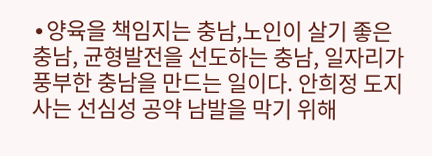∙양육을 책임지는 충남,노인이 살기 좋은 충남, 균형발전을 선도하는 충남, 일자리가 풍부한 충남을 만드는 일이다. 안희정 도지사는 선심성 공약 남발을 막기 위해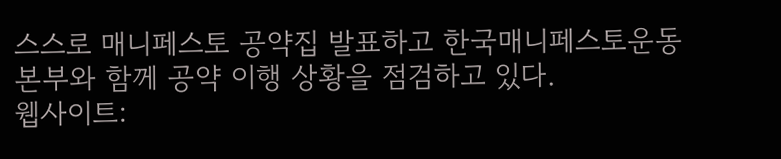스스로 매니페스토 공약집 발표하고 한국매니페스토운동본부와 함께 공약 이행 상황을 점검하고 있다.
웹사이트: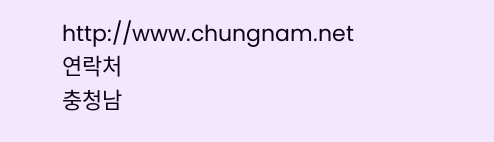http://www.chungnam.net
연락처
충청남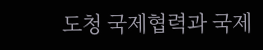도청 국제협력과 국제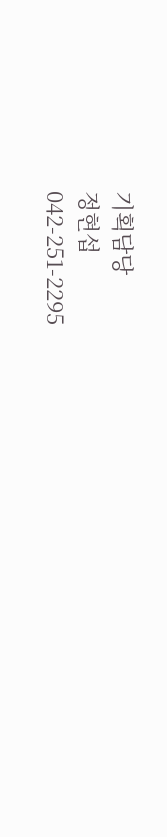기획담당
정현섭
042-251-2295